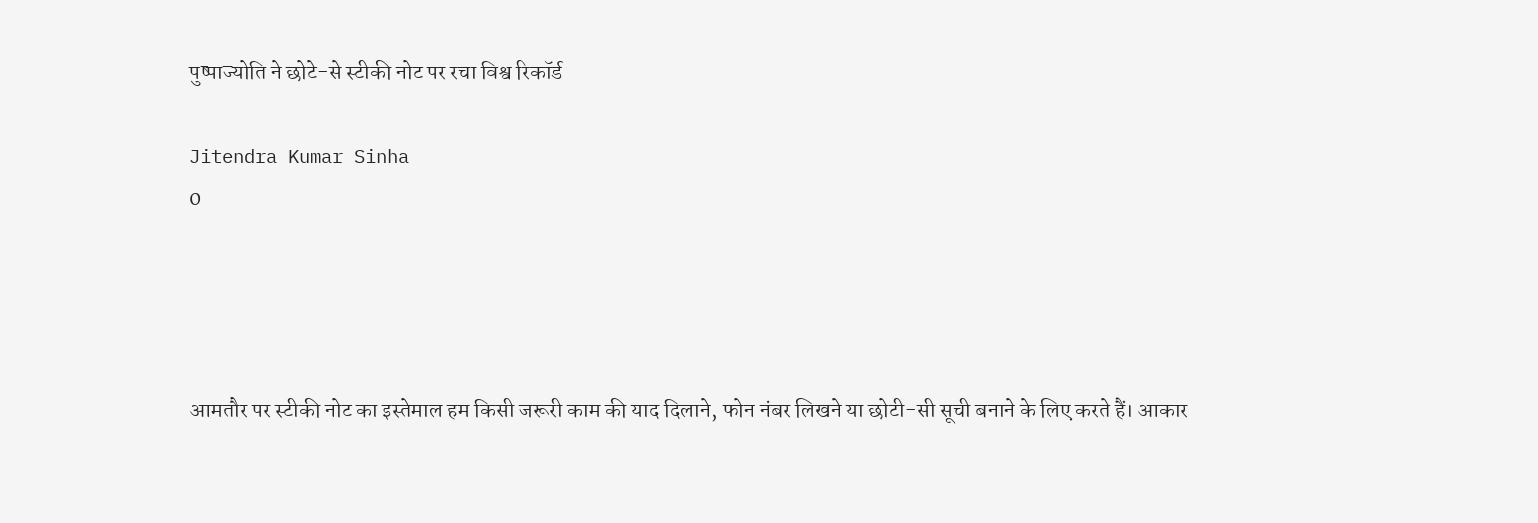पुष्पाज्योति ने छोटे-से स्टीकी नोट पर रचा विश्व रिकॉर्ड

Jitendra Kumar Sinha
0




आमतौर पर स्टीकी नोट का इस्तेमाल हम किसी जरूरी काम की याद दिलाने, फोन नंबर लिखने या छोटी-सी सूची बनाने के लिए करते हैं। आकार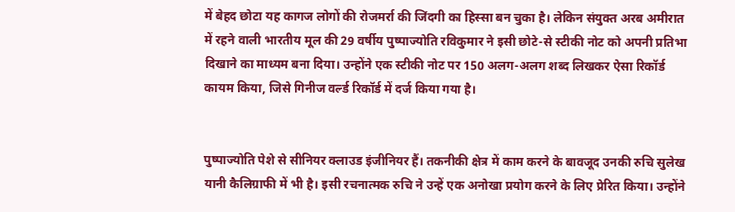में बेहद छोटा यह कागज लोगों की रोजमर्रा की जिंदगी का हिस्सा बन चुका है। लेकिन संयुक्त अरब अमीरात में रहने वाली भारतीय मूल की 29 वर्षीय पुष्पाज्योति रविकुमार ने इसी छोटे-से स्टीकी नोट को अपनी प्रतिभा दिखाने का माध्यम बना दिया। उन्होंने एक स्टीकी नोट पर 150 अलग-अलग शब्द लिखकर ऐसा रिकॉर्ड कायम किया, जिसे गिनीज वर्ल्ड रिकॉर्ड में दर्ज किया गया है।


पुष्पाज्योति पेशे से सीनियर क्लाउड इंजीनियर हैं। तकनीकी क्षेत्र में काम करने के बावजूद उनकी रुचि सुलेख यानी कैलिग्राफी में भी है। इसी रचनात्मक रुचि ने उन्हें एक अनोखा प्रयोग करने के लिए प्रेरित किया। उन्होंने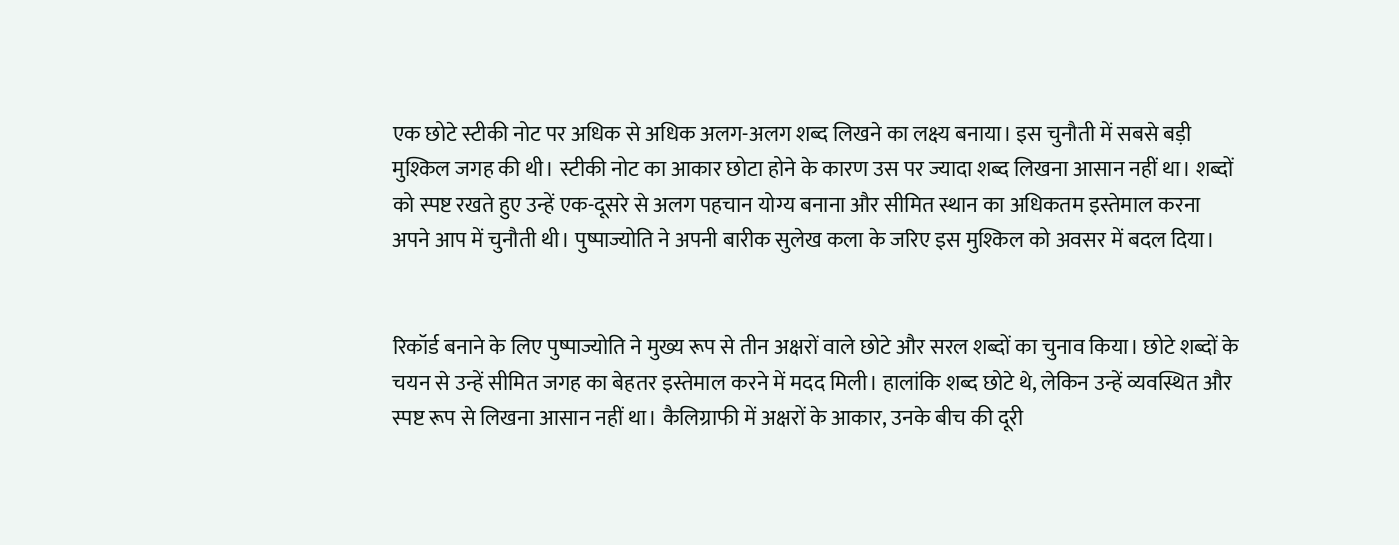एक छोटे स्टीकी नोट पर अधिक से अधिक अलग-अलग शब्द लिखने का लक्ष्य बनाया। इस चुनौती में सबसे बड़ी मुश्किल जगह की थी। स्टीकी नोट का आकार छोटा होने के कारण उस पर ज्यादा शब्द लिखना आसान नहीं था। शब्दों को स्पष्ट रखते हुए उन्हें एक-दूसरे से अलग पहचान योग्य बनाना और सीमित स्थान का अधिकतम इस्तेमाल करना अपने आप में चुनौती थी। पुष्पाज्योति ने अपनी बारीक सुलेख कला के जरिए इस मुश्किल को अवसर में बदल दिया।


रिकॉर्ड बनाने के लिए पुष्पाज्योति ने मुख्य रूप से तीन अक्षरों वाले छोटे और सरल शब्दों का चुनाव किया। छोटे शब्दों के चयन से उन्हें सीमित जगह का बेहतर इस्तेमाल करने में मदद मिली। हालांकि शब्द छोटे थे, लेकिन उन्हें व्यवस्थित और स्पष्ट रूप से लिखना आसान नहीं था। कैलिग्राफी में अक्षरों के आकार, उनके बीच की दूरी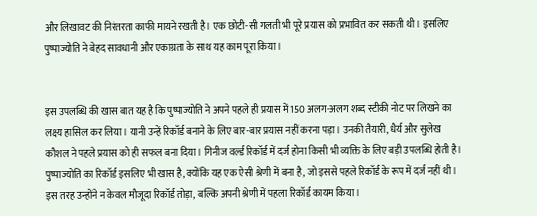और लिखावट की निरंतरता काफी मायने रखती है। एक छोटी-सी गलती भी पूरे प्रयास को प्रभावित कर सकती थी। इसलिए पुष्पाज्योति ने बेहद सावधानी और एकाग्रता के साथ यह काम पूरा किया।


इस उपलब्धि की खास बात यह है कि पुष्पाज्योति ने अपने पहले ही प्रयास में 150 अलग-अलग शब्द स्टीकी नोट पर लिखने का लक्ष्य हासिल कर लिया। यानी उन्हें रिकॉर्ड बनाने के लिए बार-बार प्रयास नहीं करना पड़ा। उनकी तैयारी, धैर्य और सुलेख कौशल ने पहले प्रयास को ही सफल बना दिया। गिनीज वर्ल्ड रिकॉर्ड में दर्ज होना किसी भी व्यक्ति के लिए बड़ी उपलब्धि होती है। पुष्पाज्योति का रिकॉर्ड इसलिए भी खास है, क्योंकि यह एक ऐसी श्रेणी में बना है, जो इससे पहले रिकॉर्ड के रूप में दर्ज नहीं थी। इस तरह उन्होंने न केवल मौजूदा रिकॉर्ड तोड़ा, बल्कि अपनी श्रेणी में पहला रिकॉर्ड कायम किया।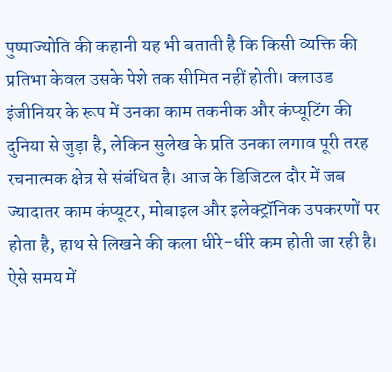पुष्पाज्योति की कहानी यह भी बताती है कि किसी व्यक्ति की प्रतिभा केवल उसके पेशे तक सीमित नहीं होती। क्लाउड इंजीनियर के रूप में उनका काम तकनीक और कंप्यूटिंग की दुनिया से जुड़ा है, लेकिन सुलेख के प्रति उनका लगाव पूरी तरह रचनात्मक क्षेत्र से संबंधित है। आज के डिजिटल दौर में जब ज्यादातर काम कंप्यूटर, मोबाइल और इलेक्ट्रॉनिक उपकरणों पर होता है, हाथ से लिखने की कला धीरे-धीरे कम होती जा रही है। ऐसे समय में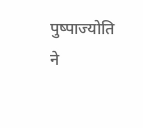पुष्पाज्योति ने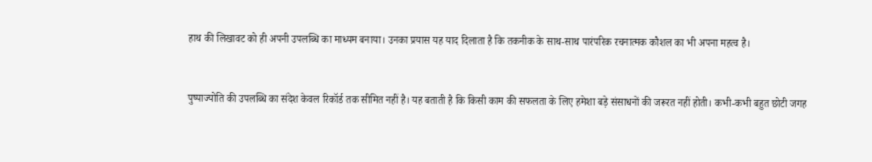हाथ की लिखावट को ही अपनी उपलब्धि का माध्यम बनाया। उनका प्रयास यह याद दिलाता है कि तकनीक के साथ-साथ पारंपरिक रचनात्मक कौशल का भी अपना महत्व है।


पुष्पाज्योति की उपलब्धि का संदेश केवल रिकॉर्ड तक सीमित नहीं है। यह बताती है कि किसी काम की सफलता के लिए हमेशा बड़े संसाधनों की जरूरत नहीं होती। कभी-कभी बहुत छोटी जगह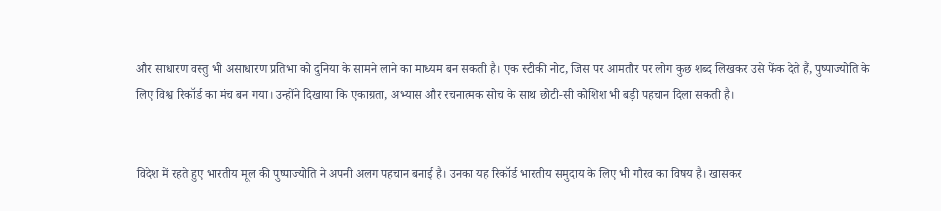और साधारण वस्तु भी असाधारण प्रतिभा को दुनिया के सामने लाने का माध्यम बन सकती है। एक स्टीकी नोट, जिस पर आमतौर पर लोग कुछ शब्द लिखकर उसे फेंक देते हैं, पुष्पाज्योति के लिए विश्व रिकॉर्ड का मंच बन गया। उन्होंने दिखाया कि एकाग्रता, अभ्यास और रचनात्मक सोच के साथ छोटी-सी कोशिश भी बड़ी पहचान दिला सकती है।


विदेश में रहते हुए भारतीय मूल की पुष्पाज्योति ने अपनी अलग पहचान बनाई है। उनका यह रिकॉर्ड भारतीय समुदाय के लिए भी गौरव का विषय है। खासकर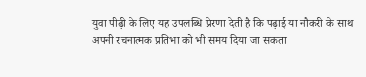युवा पीढ़ी के लिए यह उपलब्धि प्रेरणा देती है कि पढ़ाई या नौकरी के साथ अपनी रचनात्मक प्रतिभा को भी समय दिया जा सकता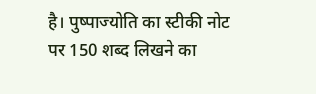है। पुष्पाज्योति का स्टीकी नोट पर 150 शब्द लिखने का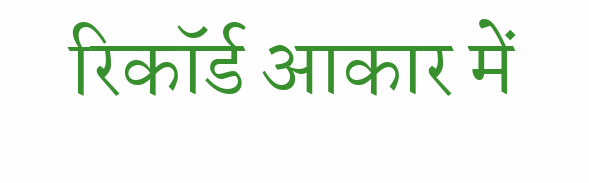रिकॉर्ड आकार में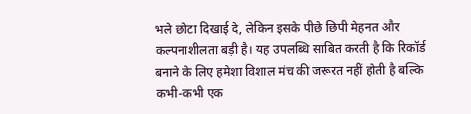भले छोटा दिखाई दे, लेकिन इसके पीछे छिपी मेहनत और कल्पनाशीलता बड़ी है। यह उपलब्धि साबित करती है कि रिकॉर्ड बनाने के लिए हमेशा विशाल मंच की जरूरत नहीं होती है बल्कि कभी-कभी एक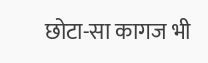छोटा-सा कागज भी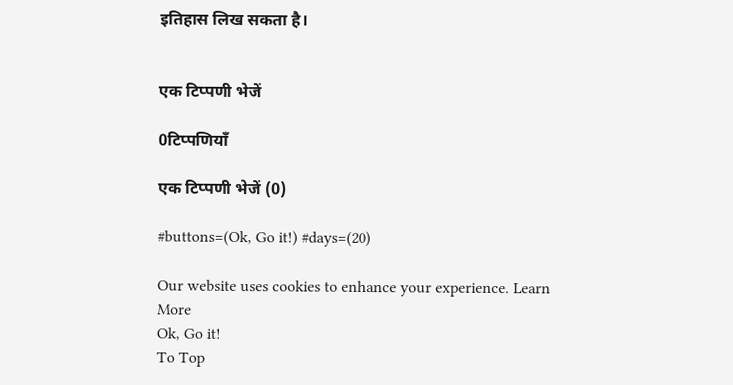इतिहास लिख सकता है।


एक टिप्पणी भेजें

0टिप्पणियाँ

एक टिप्पणी भेजें (0)

#buttons=(Ok, Go it!) #days=(20)

Our website uses cookies to enhance your experience. Learn More
Ok, Go it!
To Top